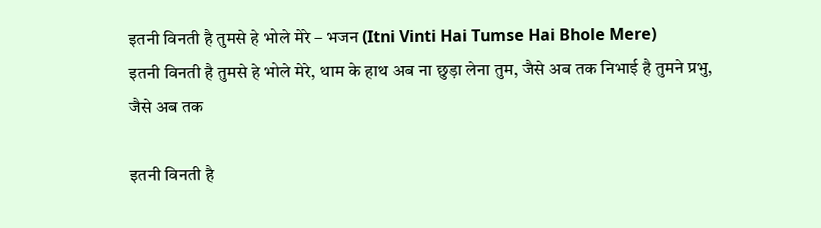इतनी विनती है तुमसे हे भोले मेरे – भजन (Itni Vinti Hai Tumse Hai Bhole Mere)
इतनी विनती है तुमसे हे भोले मेरे, थाम के हाथ अब ना छुड़ा लेना तुम, जैसे अब तक निभाई है तुमने प्रभु, जैसे अब तक

इतनी विनती है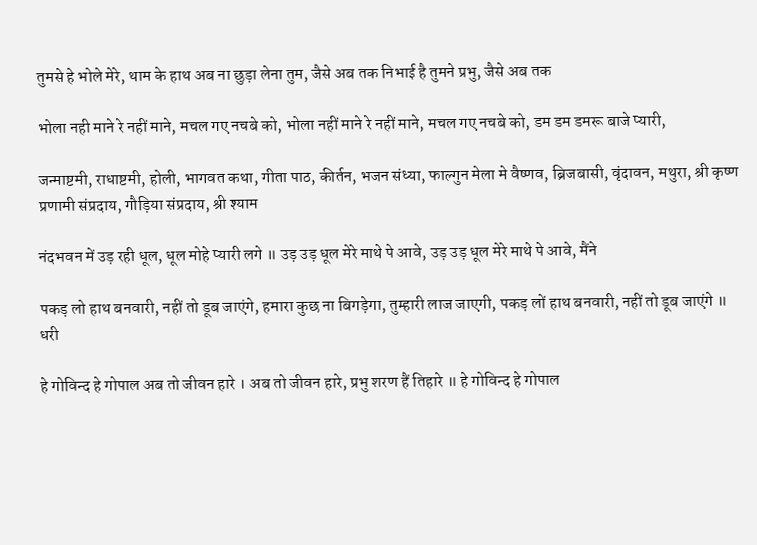तुमसे हे भोले मेरे, थाम के हाथ अब ना छुड़ा लेना तुम, जैसे अब तक निभाई है तुमने प्रभु, जैसे अब तक

भोला नही माने रे नहीं माने, मचल गए नचबे को, भोला नहीं माने रे नहीं माने, मचल गए नचबे को, डम डम डमरू बाजे प्यारी,

जन्माष्टमी, राधाष्टमी, होली, भागवत कथा, गीता पाठ, कीर्तन, भजन संध्या, फाल्गुन मेला मे वैष्णव, ब्रिजबासी, वृंदावन, मथुरा, श्री कृष्ण प्रणामी संप्रदाय, गौड़िया संप्रदाय, श्री श्याम

नंदभवन में उड़ रही धूल, धूल मोहे प्यारी लगे ॥ उड़ उड़ धूल मेरे माथे पे आवे, उड़ उड़ धूल मेरे माथे पे आवे, मैंने

पकड़ लो हाथ बनवारी, नहीं तो डूब जाएंगे, हमारा कुछ ना बिगड़ेगा, तुम्हारी लाज जाएगी, पकड़ लों हाथ बनवारी, नहीं तो डूब जाएंगे ॥ धरी

हे गोविन्द हे गोपाल अब तो जीवन हारे । अब तो जीवन हारे, प्रभु शरण हैं तिहारे ॥ हे गोविन्द हे गोपाल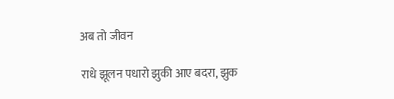अब तो जीवन

राधे झूलन पधारो झुकी आए बदरा, झुक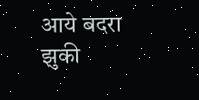आये बदरा झुकी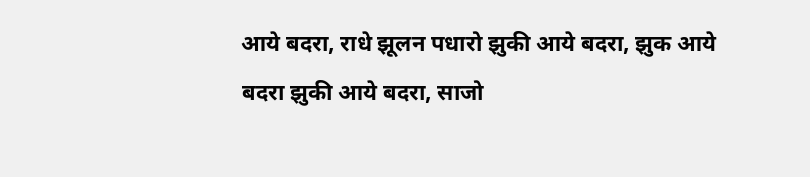आये बदरा, राधे झूलन पधारो झुकी आये बदरा, झुक आये बदरा झुकी आये बदरा, साजो